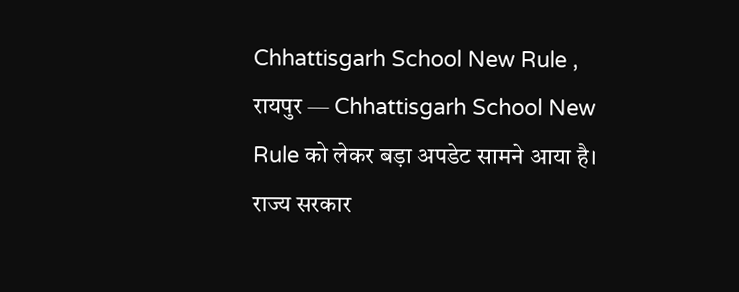Chhattisgarh School New Rule , रायपुर — Chhattisgarh School New Rule को लेकर बड़ा अपडेट सामने आया है। राज्य सरकार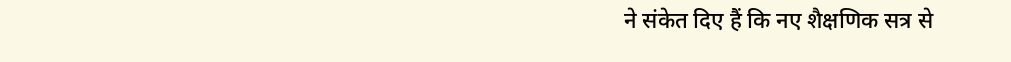ने संकेत दिए हैं कि नए शैक्षणिक सत्र से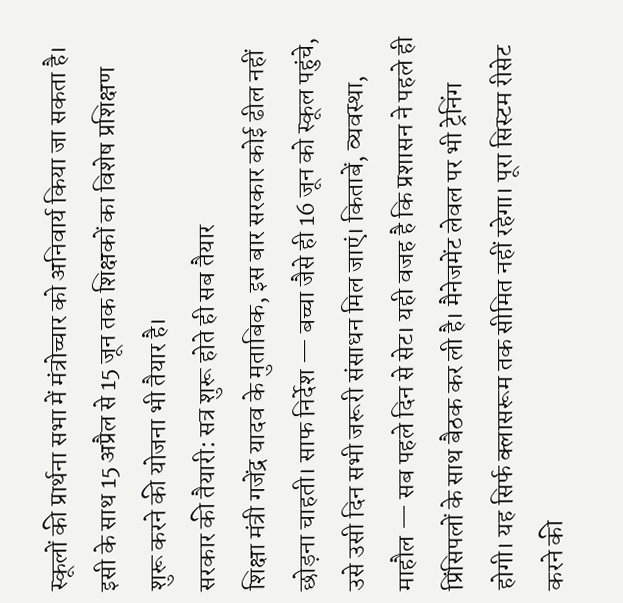स्कूलों की प्रार्थना सभा में मंत्रोच्चार को अनिवार्य किया जा सकता है। इसी के साथ 15 अप्रैल से 15 जून तक शिक्षकों का विशेष प्रशिक्षण शुरू करने की योजना भी तैयार है।
सरकार की तैयारी: सत्र शुरू होते ही सब तैयार
शिक्षा मंत्री गजेंद्र यादव के मुताबिक, इस बार सरकार कोई ढील नहीं छोड़ना चाहती। साफ निर्देश — बच्चा जैसे ही 16 जून को स्कूल पहुंचे, उसे उसी दिन सभी जरूरी संसाधन मिल जाएं। किताबें, व्यवस्था, माहौल — सब पहले दिन से सेट। यही वजह है कि प्रशासन ने पहले ही प्रिंसिपलों के साथ बैठक कर ली है। मैनेजमेंट लेवल पर भी ट्रेनिंग होगी। यह सिर्फ क्लासरूम तक सीमित नहीं रहेगा। पूरा सिस्टम रीसेट करने की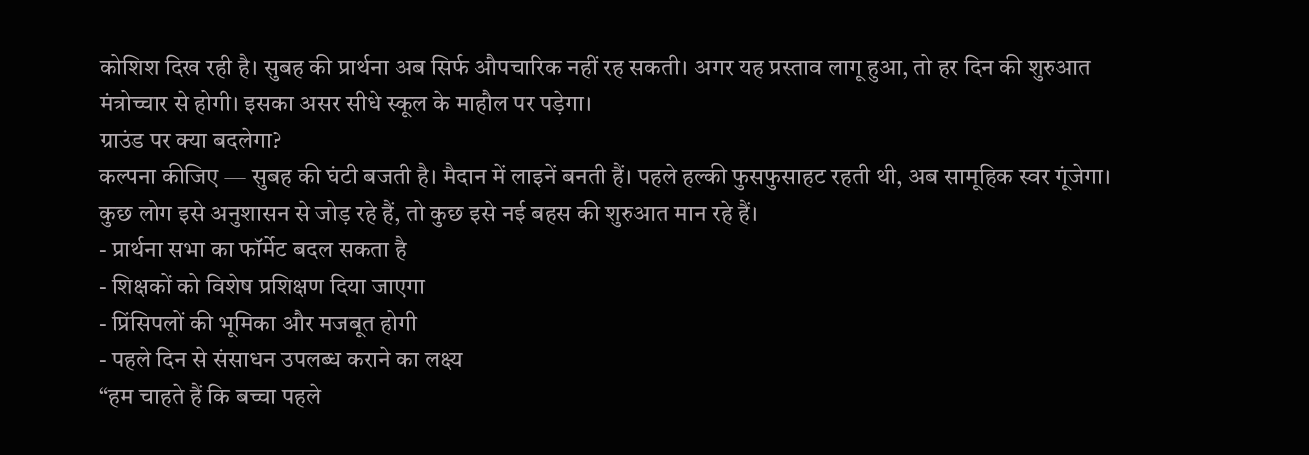कोशिश दिख रही है। सुबह की प्रार्थना अब सिर्फ औपचारिक नहीं रह सकती। अगर यह प्रस्ताव लागू हुआ, तो हर दिन की शुरुआत मंत्रोच्चार से होगी। इसका असर सीधे स्कूल के माहौल पर पड़ेगा।
ग्राउंड पर क्या बदलेगा?
कल्पना कीजिए — सुबह की घंटी बजती है। मैदान में लाइनें बनती हैं। पहले हल्की फुसफुसाहट रहती थी, अब सामूहिक स्वर गूंजेगा। कुछ लोग इसे अनुशासन से जोड़ रहे हैं, तो कुछ इसे नई बहस की शुरुआत मान रहे हैं।
- प्रार्थना सभा का फॉर्मेट बदल सकता है
- शिक्षकों को विशेष प्रशिक्षण दिया जाएगा
- प्रिंसिपलों की भूमिका और मजबूत होगी
- पहले दिन से संसाधन उपलब्ध कराने का लक्ष्य
“हम चाहते हैं कि बच्चा पहले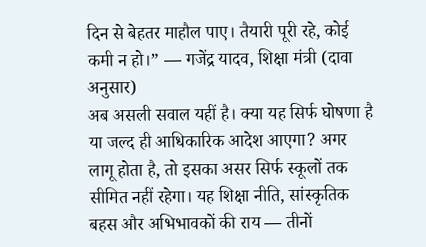दिन से बेहतर माहौल पाए। तैयारी पूरी रहे, कोई कमी न हो।” — गजेंद्र यादव, शिक्षा मंत्री (दावा अनुसार)
अब असली सवाल यहीं है। क्या यह सिर्फ घोषणा है या जल्द ही आधिकारिक आदेश आएगा? अगर लागू होता है, तो इसका असर सिर्फ स्कूलों तक सीमित नहीं रहेगा। यह शिक्षा नीति, सांस्कृतिक बहस और अभिभावकों की राय — तीनों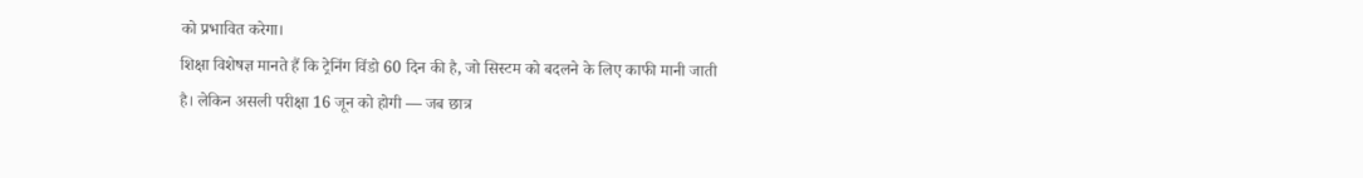को प्रभावित करेगा।
शिक्षा विशेषज्ञ मानते हैं कि ट्रेनिंग विंडो 60 दिन की है, जो सिस्टम को बदलने के लिए काफी मानी जाती है। लेकिन असली परीक्षा 16 जून को होगी — जब छात्र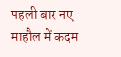पहली बार नए माहौल में कदम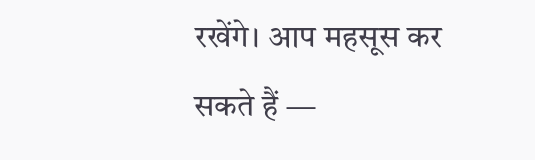रखेंगे। आप महसूस कर सकते हैं —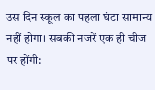उस दिन स्कूल का पहला घंटा सामान्य नहीं होगा। सबकी नजरें एक ही चीज पर होंगी: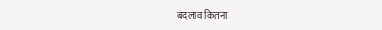बदलाव कितना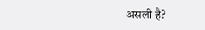असली है?